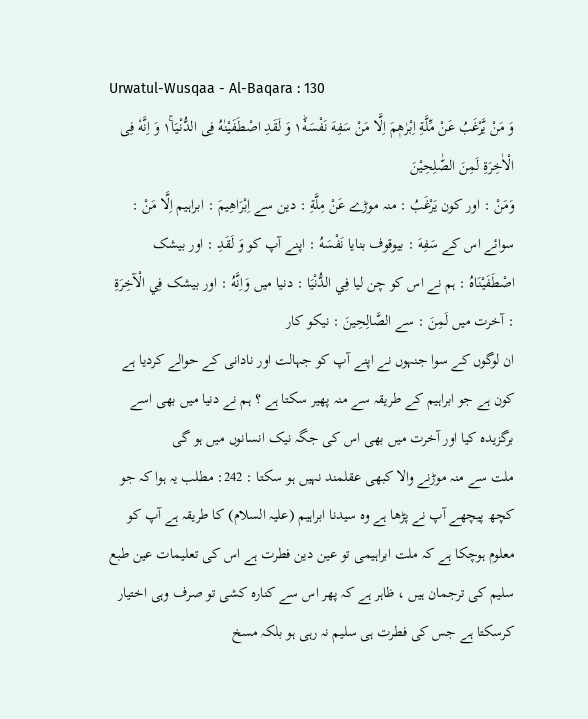Urwatul-Wusqaa - Al-Baqara : 130
وَ مَنْ یَّرْغَبُ عَنْ مِّلَّةِ اِبْرٰهٖمَ اِلَّا مَنْ سَفِهَ نَفْسَهٗ١ؕ وَ لَقَدِ اصْطَفَیْنٰهُ فِی الدُّنْیَا١ۚ وَ اِنَّهٗ فِی الْاٰخِرَةِ لَمِنَ الصّٰلِحِیْنَ
وَمَنْ : اور کون يَرْغَبُ : منہ موڑے عَنْ مِلَّةِ : دین سے اِبْرَاهِيمَ : ابراہیم اِلَّا مَنْ : سوائے اس کے سَفِهَ : بیوقوف بنایا نَفْسَهُ : اپنے آپ کو وَ لَقَدِ : اور بیشک اصْطَفَيْنَاهُ : ہم نے اس کو چن لیا فِي الدُّنْيَا : دنیا میں وَاِنَّهُ : اور بیشک فِي الْآخِرَةِ : آخرت میں لَمِنَ : سے الصَّالِحِينَ : نیکو کار
ان لوگوں کے سوا جنہوں نے اپنے آپ کو جہالت اور نادانی کے حوالے کردیا ہے کون ہے جو ابراہیم کے طریقہ سے منہ پھیر سکتا ہے ؟ ہم نے دنیا میں بھی اسے برگزیدہ کیا اور آخرت میں بھی اس کی جگہ نیک انسانوں میں ہو گی
ملت سے منہ موڑنے والا کبھی عقلمند نہیں ہو سکتا : 242: مطلب یہ ہوا کہ جو کچھ پیچھے آپ نے پڑھا ہے وہ سیدنا ابراہیم (علیہ السلام) کا طریقہ ہے آپ کو معلوم ہوچکا ہے کہ ملت ابراہیمی تو عین دین فطرت ہے اس کی تعلیمات عین طبع سلیم کی ترجمان ہیں ، ظاہر ہے کہ پھر اس سے کنارہ کشی تو صرف وہی اختیار کرسکتا ہے جس کی فطرت ہی سلیم نہ رہی ہو بلکہ مسخ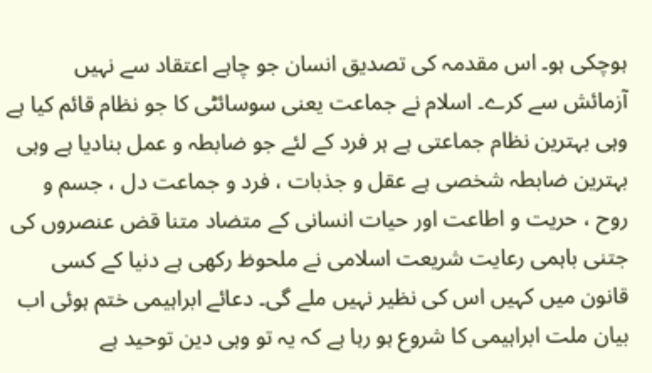ہوچکی ہو۔ اس مقدمہ کی تصدیق انسان جو چاہے اعتقاد سے نہیں آزمائش سے کرے۔ اسلام نے جماعت یعنی سوسائٹی کا جو نظام قائم کیا ہے وہی بہترین نظام جماعتی ہے ہر فرد کے لئے جو ضابطہ و عمل بنادیا ہے وہی بہترین ضابطہ شخصی ہے عقل و جذبات ، فرد و جماعت دل ، جسم و روح ، حریت و اطاعت اور حیات انسانی کے متضاد متنا قض عنصروں کی جتنی باہمی رعایت شریعت اسلامی نے ملحوظ رکھی ہے دنیا کے کسی قانون میں کہیں اس کی نظیر نہیں ملے گی۔ دعائے ابراہیمی ختم ہوئی اب بیان ملت ابراہیمی کا شروع ہو رہا ہے کہ یہ تو وہی دین توحید ہے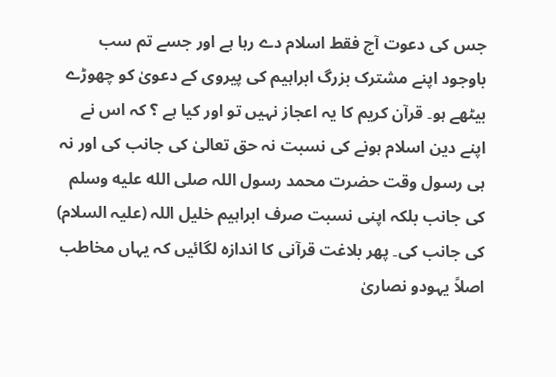جس کی دعوت آج فقط اسلام دے رہا ہے اور جسے تم سب باوجود اپنے مشترک بزرگ ابراہیم کی پیروی کے دعویٰ کو چھوڑے بیٹھے ہو۔ قرآن کریم کا یہ اعجاز نہیں تو اور کیا ہے ؟ کہ اس نے اپنے دین اسلام ہونے کی نسبت نہ حق تعالیٰ کی جانب کی اور نہ ہی رسول وقت حضرت محمد رسول اللہ صلى الله عليه وسلم کی جانب بلکہ اپنی نسبت صرف ابراہیم خلیل اللہ (علیہ السلام) کی جانب کی۔ پھر بلاغت قرآنی کا اندازہ لگائیں کہ یہاں مخاطب اصلاً یہودو نصاریٰ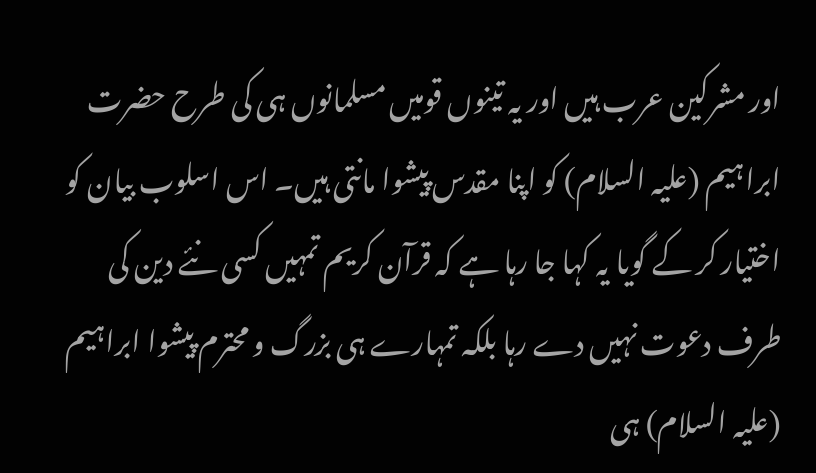اور مشرکین عرب ہیں اور یہ تینوں قومیں مسلمانوں ہی کی طرح حضرت ابراہیم (علیہ السلام) کو اپنا مقدس پیشوا مانتی ہیں۔ اس اسلوب بیان کو اختیار کر کے گویا یہ کہا جا رہا ہے کہ قرآن کریم تمہیں کسی نئے دین کی طرف دعوت نہیں دے رہا بلکہ تمہارے ہی بزرگ و محترم پیشوا ابراہیم (علیہ السلام) ہی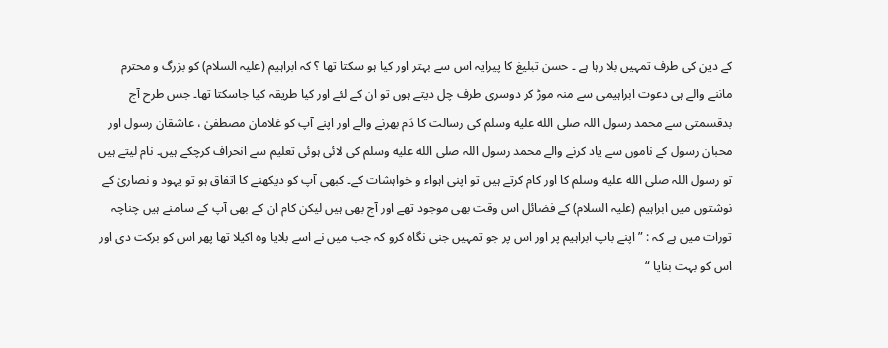کے دین کی طرف تمہیں بلا رہا ہے ۔ حسن تبلیغ کا پیرایہ اس سے بہتر اور کیا ہو سکتا تھا ؟ کہ ابراہیم (علیہ السلام) کو بزرگ و محترم ماننے والے ہی دعوت ابراہیمی سے منہ موڑ کر دوسری طرف چل دیتے ہوں تو ان کے لئے اور کیا طریقہ کیا جاسکتا تھا۔ جس طرح آج بدقسمتی سے محمد رسول اللہ صلى الله عليه وسلم کی رسالت کا دَم بھرنے والے اور اپنے آپ کو غلامان مصطفیٰ ، عاشقان رسول اور محبان رسول کے ناموں سے یاد کرنے والے محمد رسول اللہ صلى الله عليه وسلم کی لائی ہوئی تعلیم سے انحراف کرچکے ہیں۔ نام لیتے ہیں تو رسول اللہ صلى الله عليه وسلم کا اور کام کرتے ہیں تو اپنی اہواء و خواہشات کے۔ کبھی آپ کو دیکھنے کا اتفاق ہو تو یہود و نصاریٰ کے نوشتوں میں ابراہیم (علیہ السلام) کے فضائل اس وقت بھی موجود تھے اور آج بھی ہیں لیکن کام ان کے بھی آپ کے سامنے ہیں چناچہ تورات میں ہے کہ : ” اپنے باپ ابراہیم پر اور اس پر جو تمہیں جنی نگاہ کرو کہ جب میں نے اسے بلایا وہ اکیلا تھا پھر اس کو برکت دی اور اس کو بہت بنایا “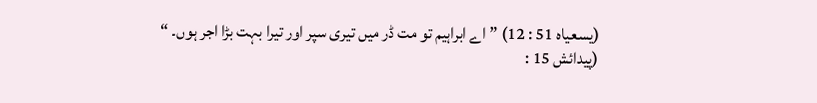(یسعیاہ 51 : 12) ” اے ابراہیم تو مت ڈر میں تیری سپر اور تیرا بہت بڑا اجر ہوں۔ “ (پیدائش 15 :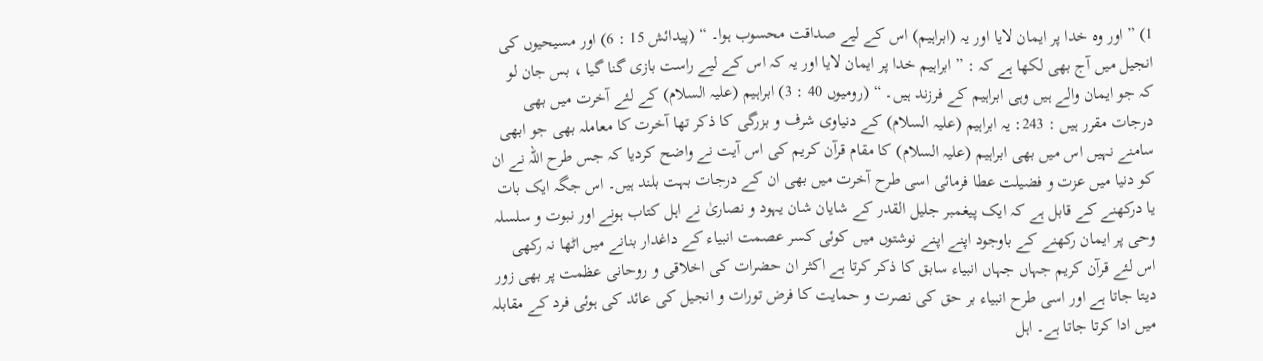1) ” اور وہ خدا پر ایمان لایا اور یہ (ابراہیم) اس کے لیے صداقت محسوب ہوا۔ “ (پیدائش 15 : 6) اور مسیحیوں کی انجیل میں آج بھی لکھا ہے کہ : ” ابراہیم خدا پر ایمان لایا اور یہ کہ اس کے لیے راست بازی گنا گیا ، بس جان لو کہ جو ایمان والے ہیں وہی ابراہیم کے فرزند ہیں۔ “ (رومیوں 40 : 3) ابراہیم (علیہ السلام) کے لئے آخرت میں بھی درجات مقرر ہیں : 243: یہ ابراہیم (علیہ السلام) کے دنیاوی شرف و بزرگی کا ذکر تھا آخرت کا معاملہ بھی جو ابھی سامنے نہیں اس میں بھی ابراہیم (علیہ السلام) کا مقام قرآن کریم کی اس آیت نے واضح کردیا کہ جس طرح اللہ نے ان کو دنیا میں عزت و فضیلت عطا فرمائی اسی طرح آخرت میں بھی ان کے درجات بہت بلند ہیں۔ اس جگہ ایک بات یا درکھنے کے قابل ہے کہ ایک پیغمبر جلیل القدر کے شایان شان یہود و نصاریٰ نے اہل کتاب ہونے اور نبوت و سلسلہ وحی پر ایمان رکھنے کے باوجود اپنے اپنے نوشتوں میں کوئی کسر عصمت انبیاء کے داغدار بنانے میں اٹھا نہ رکھی اس لئے قرآن کریم جہاں جہاں انبیاء سابق کا ذکر کرتا ہے اکثر ان حضرات کی اخلاقی و روحانی عظمت پر بھی زور دیتا جاتا ہے اور اسی طرح انبیاء بر حق کی نصرت و حمایت کا فرض تورات و انجیل کی عائد کی ہوئی فرد کے مقابلہ میں ادا کرتا جاتا ہے۔ اہل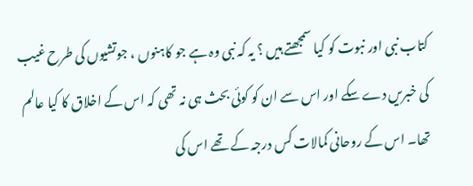کتاب نبی اور نبوت کو کیا سمجھتے ہیں ؟ یہ کہ نبی وہ ہے جو کاہنوں ، جوتشیوں کی طرح غیب کی خبریں دے سکے اور اس سے ان کو کوئی بحث ہی نہ تھی کہ اس کے اخلاق کا کیا عالم تھا۔ اس کے روحانی کمالات کس درجہ کے تھے اس کی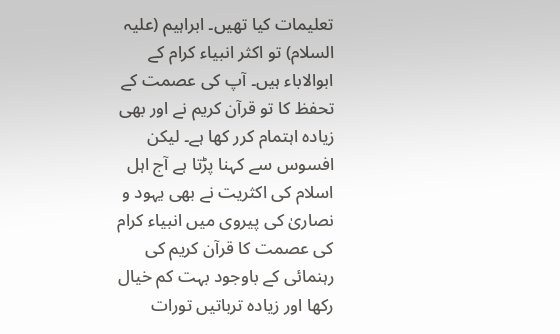تعلیمات کیا تھیں۔ ابراہیم (علیہ السلام) تو اکثر انبیاء کرام کے ابوالاباء ہیں۔ آپ کی عصمت کے تحفظ کا تو قرآن کریم نے اور بھی زیادہ اہتمام کرر کھا ہے۔ لیکن افسوس سے کہنا پڑتا ہے آج اہل اسلام کی اکثریت نے بھی یہود و نصاریٰ کی پیروی میں انبیاء کرام کی عصمت کا قرآن کریم کی رہنمائی کے باوجود بہت کم خیال رکھا اور زیادہ ترباتیں تورات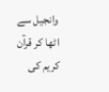وانجیل سے اٹھا کر قرآن کریم کی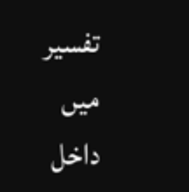تفسیر میں داخل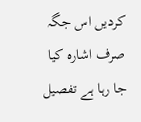کردیں اس جگہ صرف اشارہ کیا جا رہا ہے تفصیل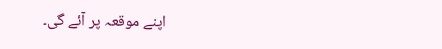اپنے موقعہ پر آئے گی۔